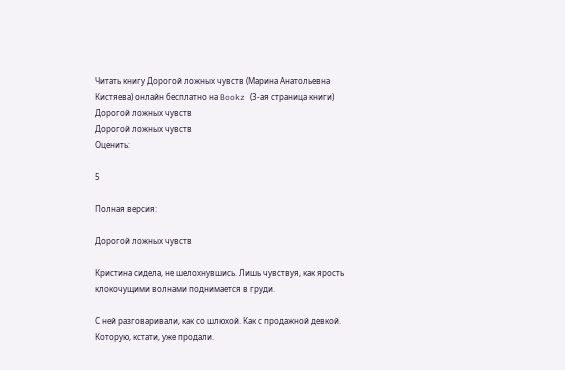Читать книгу Дорогой ложных чувств (Марина Анатольевна Кистяева) онлайн бесплатно на Bookz (3-ая страница книги)
Дорогой ложных чувств
Дорогой ложных чувств
Оценить:

5

Полная версия:

Дорогой ложных чувств

Кристина сидела, не шелохнувшись. Лишь чувствуя, как ярость клокочущими волнами поднимается в груди.

С ней разговаривали, как со шлюхой. Как с продажной девкой. Которую, кстати, уже продали.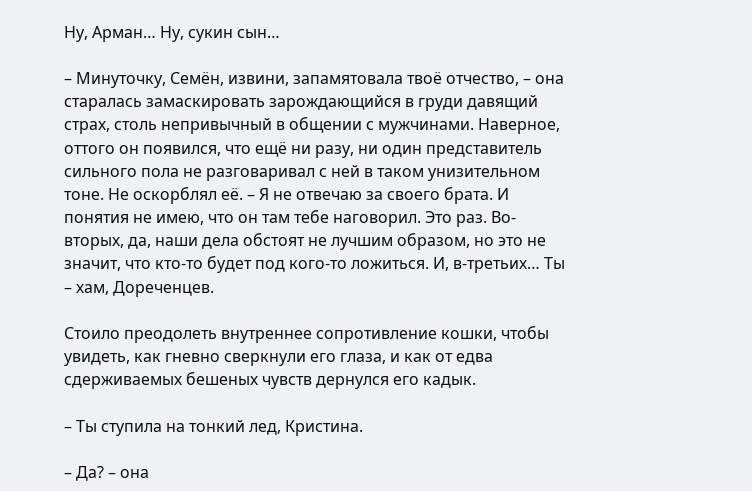Ну, Арман… Ну, сукин сын…

– Минуточку, Семён, извини, запамятовала твоё отчество, – она старалась замаскировать зарождающийся в груди давящий страх, столь непривычный в общении с мужчинами. Наверное, оттого он появился, что ещё ни разу, ни один представитель сильного пола не разговаривал с ней в таком унизительном тоне. Не оскорблял её. – Я не отвечаю за своего брата. И понятия не имею, что он там тебе наговорил. Это раз. Во-вторых, да, наши дела обстоят не лучшим образом, но это не значит, что кто-то будет под кого-то ложиться. И, в-третьих… Ты – хам, Дореченцев.

Стоило преодолеть внутреннее сопротивление кошки, чтобы увидеть, как гневно сверкнули его глаза, и как от едва сдерживаемых бешеных чувств дернулся его кадык.

– Ты ступила на тонкий лед, Кристина.

– Да? – она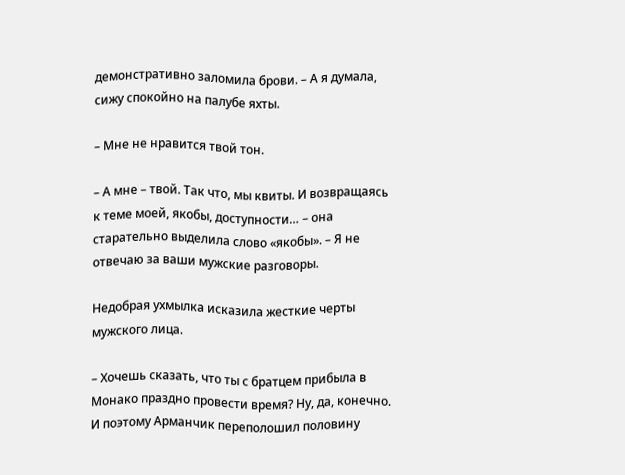демонстративно заломила брови. – А я думала, сижу спокойно на палубе яхты.

– Мне не нравится твой тон.

– А мне – твой. Так что, мы квиты. И возвращаясь к теме моей, якобы, доступности… – она старательно выделила слово «якобы». – Я не отвечаю за ваши мужские разговоры.

Недобрая ухмылка исказила жесткие черты мужского лица.

– Хочешь сказать, что ты с братцем прибыла в Монако праздно провести время? Ну, да, конечно. И поэтому Арманчик переполошил половину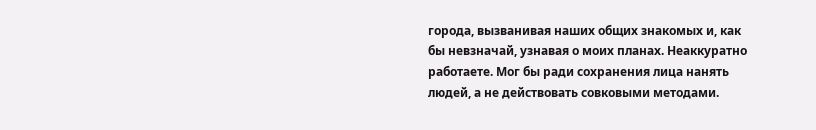города, вызванивая наших общих знакомых и, как бы невзначай, узнавая о моих планах. Неаккуратно работаете. Мог бы ради сохранения лица нанять людей, а не действовать совковыми методами.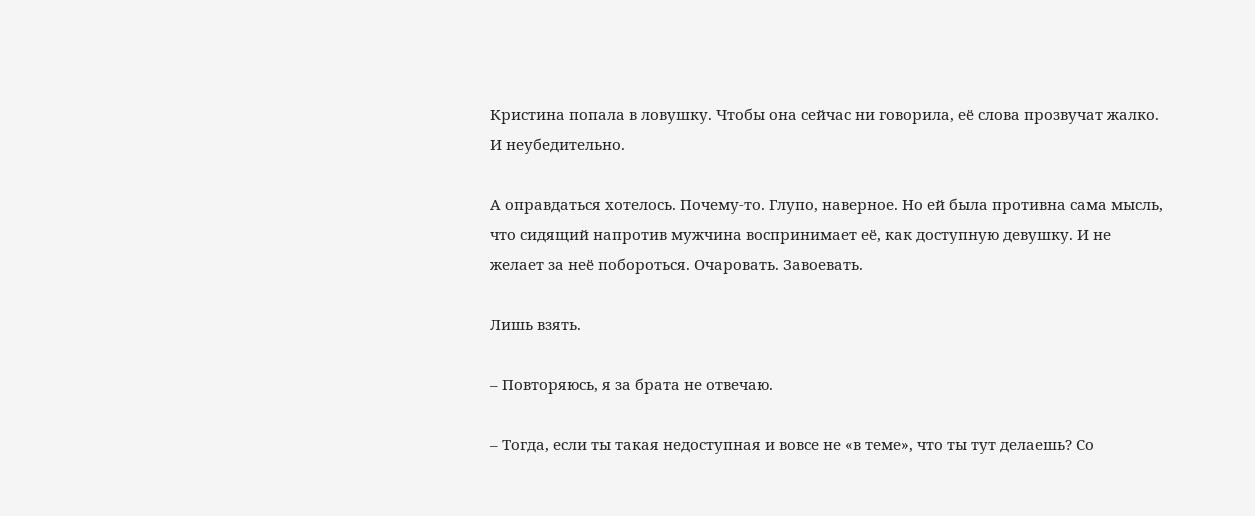Кристина попала в ловушку. Чтобы она сейчас ни говорила, её слова прозвучат жалко. И неубедительно.

А оправдаться хотелось. Почему-то. Глупо, наверное. Но ей была противна сама мысль, что сидящий напротив мужчина воспринимает её, как доступную девушку. И не желает за неё побороться. Очаровать. Завоевать.

Лишь взять.

– Повторяюсь, я за брата не отвечаю.

– Тогда, если ты такая недоступная и вовсе не «в теме», что ты тут делаешь? Со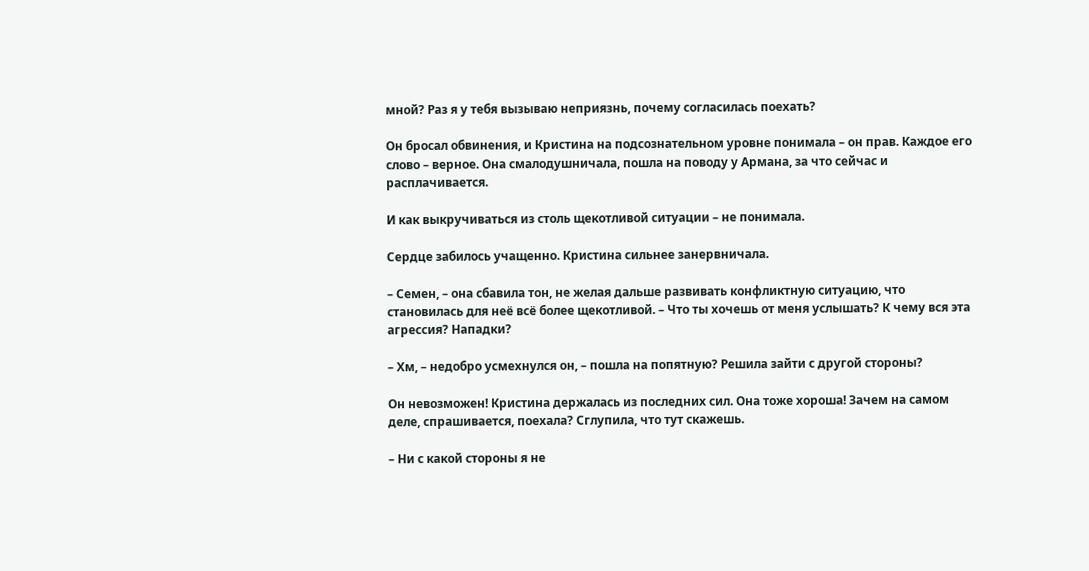мной? Раз я у тебя вызываю неприязнь, почему согласилась поехать?

Он бросал обвинения, и Кристина на подсознательном уровне понимала – он прав. Каждое его слово – верное. Она смалодушничала, пошла на поводу у Армана, за что сейчас и расплачивается.

И как выкручиваться из столь щекотливой ситуации – не понимала.

Сердце забилось учащенно. Кристина сильнее занервничала.

– Семен, – она сбавила тон, не желая дальше развивать конфликтную ситуацию, что становилась для неё всё более щекотливой. – Что ты хочешь от меня услышать? К чему вся эта агрессия? Нападки?

– Хм, – недобро усмехнулся он, – пошла на попятную? Решила зайти с другой стороны?

Он невозможен! Кристина держалась из последних сил. Она тоже хороша! Зачем на самом деле, спрашивается, поехала? Сглупила, что тут скажешь.

– Ни с какой стороны я не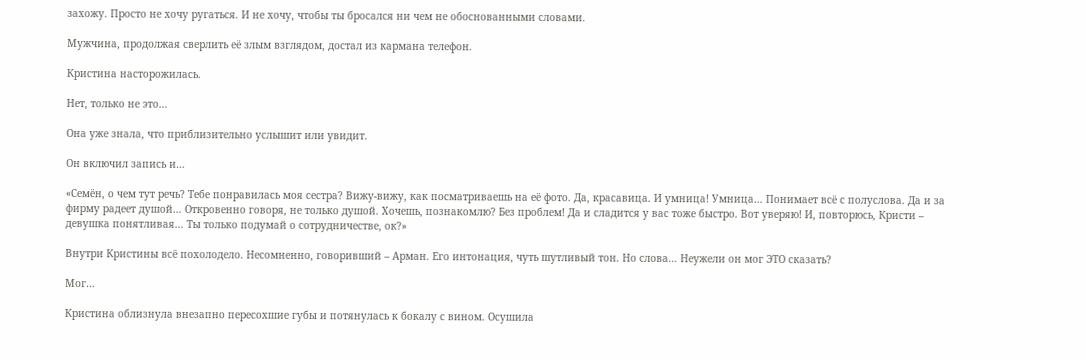захожу. Просто не хочу ругаться. И не хочу, чтобы ты бросался ни чем не обоснованными словами.

Мужчина, продолжая сверлить её злым взглядом, достал из кармана телефон.

Кристина насторожилась.

Нет, только не это…

Она уже знала, что приблизительно услышит или увидит.

Он включил запись и…

«Семён, о чем тут речь? Тебе понравилась моя сестра? Вижу-вижу, как посматриваешь на её фото. Да, красавица. И умница! Умница… Понимает всё с полуслова. Да и за фирму радеет душой… Откровенно говоря, не только душой. Хочешь, познакомлю? Без проблем! Да и сладится у вас тоже быстро. Вот уверяю! И, повторюсь, Кристи – девушка понятливая… Ты только подумай о сотрудничестве, ок?»

Внутри Кристины всё похолодело. Несомненно, говоривший – Арман. Его интонация, чуть шутливый тон. Но слова… Неужели он мог ЭТО сказать?

Мог…

Кристина облизнула внезапно пересохшие губы и потянулась к бокалу с вином. Осушила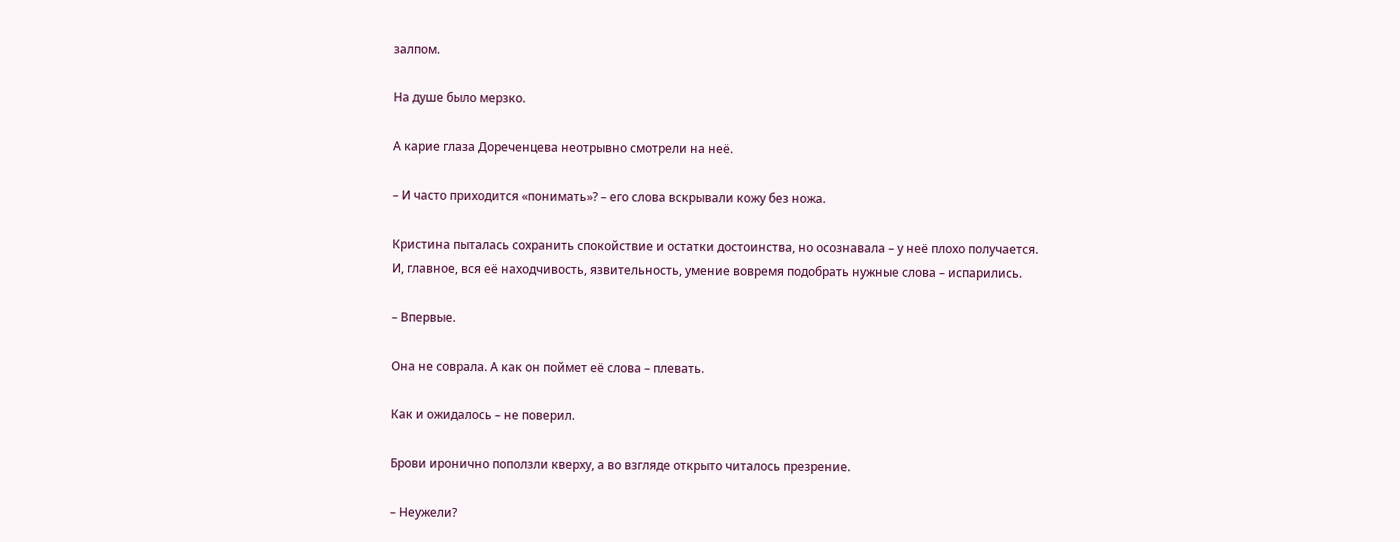залпом.

На душе было мерзко.

А карие глаза Дореченцева неотрывно смотрели на неё.

– И часто приходится «понимать»? – его слова вскрывали кожу без ножа.

Кристина пыталась сохранить спокойствие и остатки достоинства, но осознавала – у неё плохо получается. И, главное, вся её находчивость, язвительность, умение вовремя подобрать нужные слова – испарились.

– Впервые.

Она не соврала. А как он поймет её слова – плевать.

Как и ожидалось – не поверил.

Брови иронично поползли кверху, а во взгляде открыто читалось презрение.

– Неужели?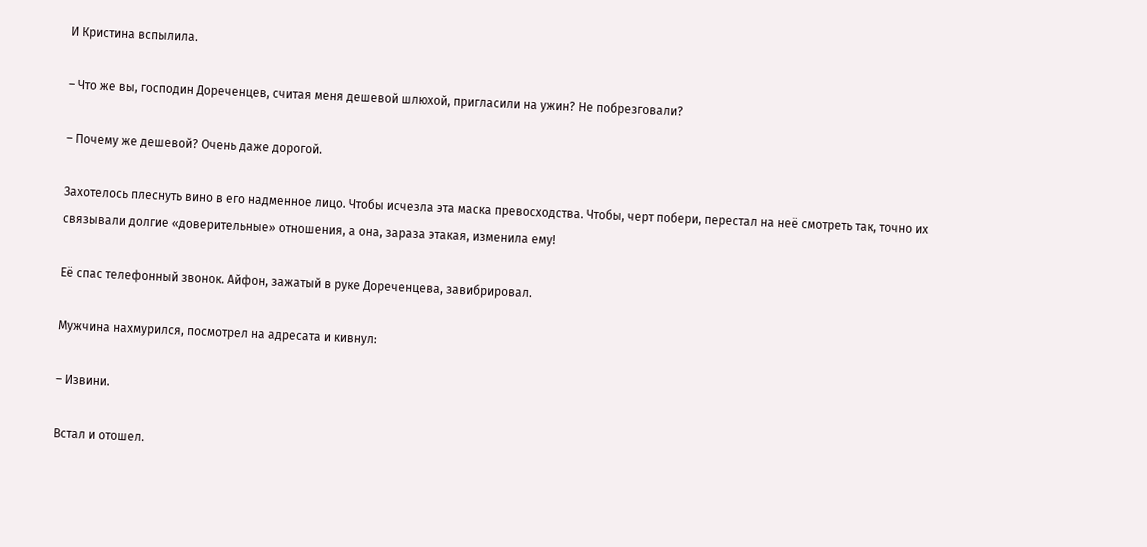И Кристина вспылила.

– Что же вы, господин Дореченцев, считая меня дешевой шлюхой, пригласили на ужин? Не побрезговали?

– Почему же дешевой? Очень даже дорогой.

Захотелось плеснуть вино в его надменное лицо. Чтобы исчезла эта маска превосходства. Чтобы, черт побери, перестал на неё смотреть так, точно их связывали долгие «доверительные» отношения, а она, зараза этакая, изменила ему!

Её спас телефонный звонок. Айфон, зажатый в руке Дореченцева, завибрировал.

Мужчина нахмурился, посмотрел на адресата и кивнул:

– Извини.

Встал и отошел.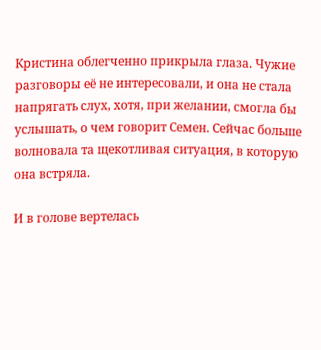Кристина облегченно прикрыла глаза. Чужие разговоры её не интересовали, и она не стала напрягать слух, хотя, при желании, смогла бы услышать, о чем говорит Семен. Сейчас больше волновала та щекотливая ситуация, в которую она встряла.

И в голове вертелась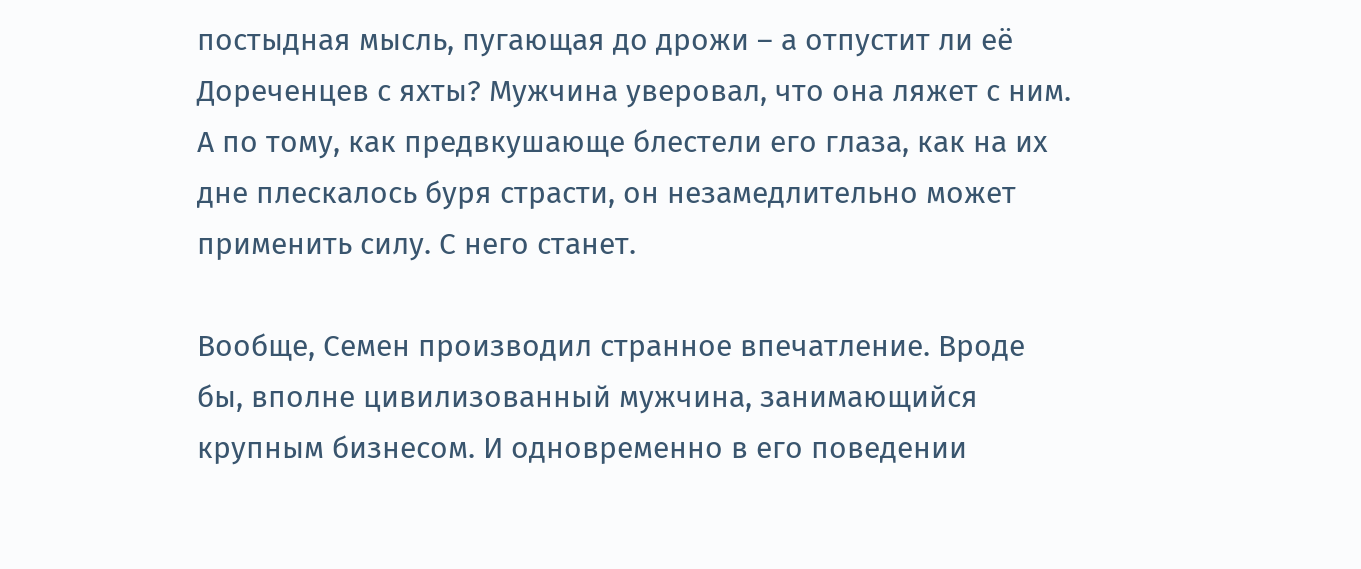постыдная мысль, пугающая до дрожи – а отпустит ли её Дореченцев с яхты? Мужчина уверовал, что она ляжет с ним. А по тому, как предвкушающе блестели его глаза, как на их дне плескалось буря страсти, он незамедлительно может применить силу. С него станет.

Вообще, Семен производил странное впечатление. Вроде бы, вполне цивилизованный мужчина, занимающийся крупным бизнесом. И одновременно в его поведении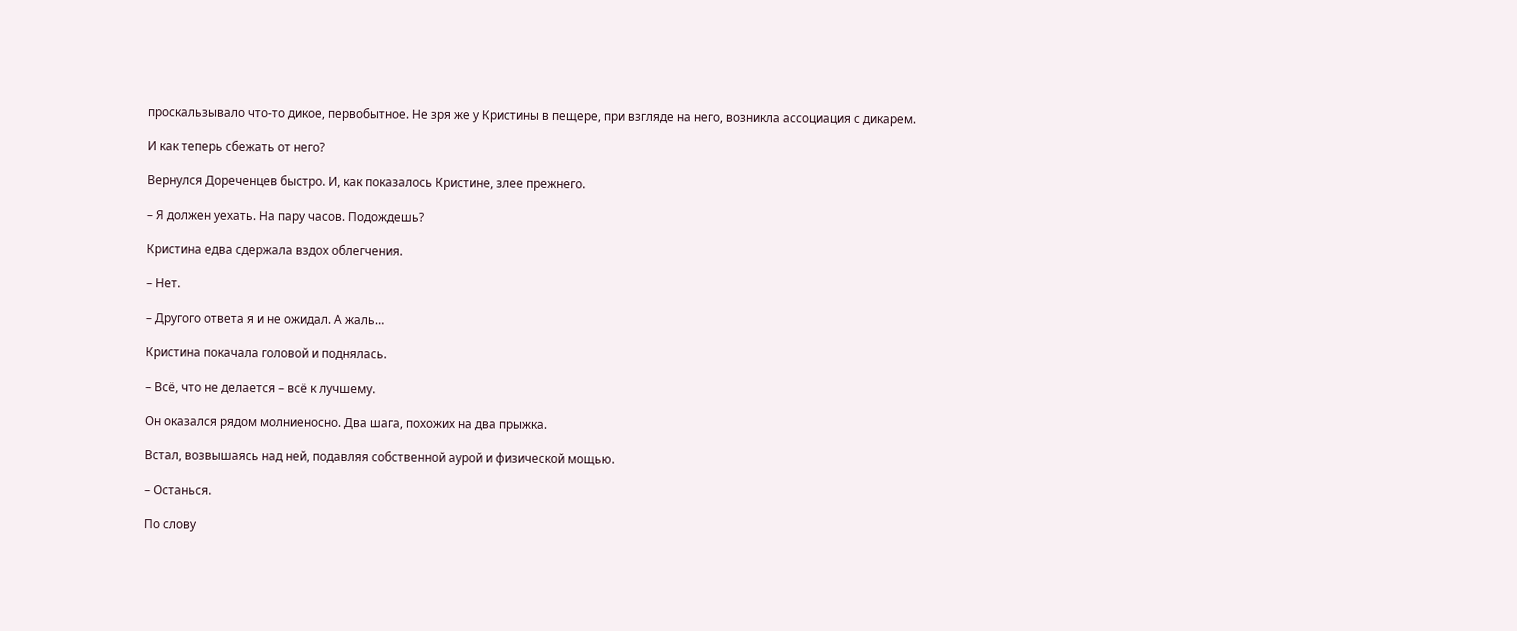проскальзывало что-то дикое, первобытное. Не зря же у Кристины в пещере, при взгляде на него, возникла ассоциация с дикарем.

И как теперь сбежать от него?

Вернулся Дореченцев быстро. И, как показалось Кристине, злее прежнего.

– Я должен уехать. На пару часов. Подождешь?

Кристина едва сдержала вздох облегчения.

– Нет.

– Другого ответа я и не ожидал. А жаль…

Кристина покачала головой и поднялась.

– Всё, что не делается – всё к лучшему.

Он оказался рядом молниеносно. Два шага, похожих на два прыжка.

Встал, возвышаясь над ней, подавляя собственной аурой и физической мощью.

– Останься.

По слову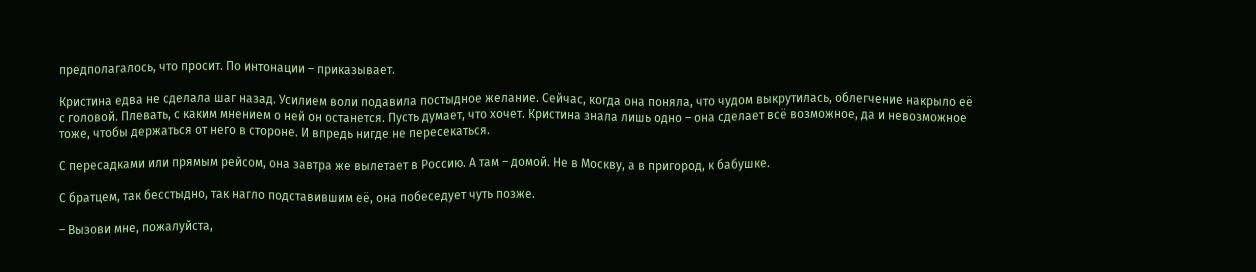предполагалось, что просит. По интонации – приказывает.

Кристина едва не сделала шаг назад. Усилием воли подавила постыдное желание. Сейчас, когда она поняла, что чудом выкрутилась, облегчение накрыло её с головой. Плевать, с каким мнением о ней он останется. Пусть думает, что хочет. Кристина знала лишь одно – она сделает всё возможное, да и невозможное тоже, чтобы держаться от него в стороне. И впредь нигде не пересекаться.

С пересадками или прямым рейсом, она завтра же вылетает в Россию. А там – домой. Не в Москву, а в пригород, к бабушке.

С братцем, так бесстыдно, так нагло подставившим её, она побеседует чуть позже.

– Вызови мне, пожалуйста,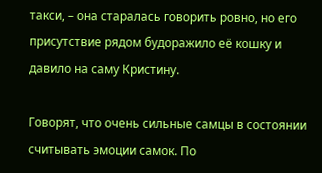такси, – она старалась говорить ровно, но его присутствие рядом будоражило её кошку и давило на саму Кристину.

Говорят, что очень сильные самцы в состоянии считывать эмоции самок. По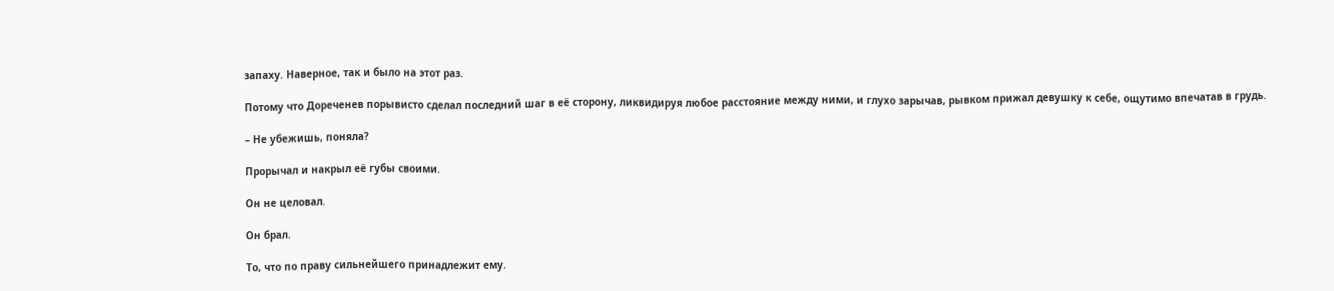запаху. Наверное, так и было на этот раз.

Потому что Дореченев порывисто сделал последний шаг в её сторону, ликвидируя любое расстояние между ними, и глухо зарычав, рывком прижал девушку к себе, ощутимо впечатав в грудь.

– Не убежишь, поняла?

Прорычал и накрыл её губы своими.

Он не целовал.

Он брал.

То, что по праву сильнейшего принадлежит ему.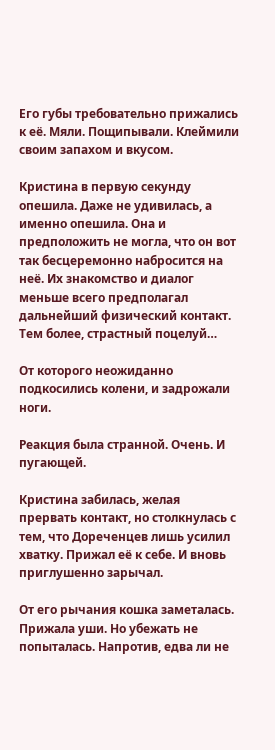Его губы требовательно прижались к её. Мяли. Пощипывали. Клеймили своим запахом и вкусом.

Кристина в первую секунду опешила. Даже не удивилась, а именно опешила. Она и предположить не могла, что он вот так бесцеремонно набросится на неё. Их знакомство и диалог меньше всего предполагал дальнейший физический контакт. Тем более, страстный поцелуй…

От которого неожиданно подкосились колени, и задрожали ноги.

Реакция была странной. Очень. И пугающей.

Кристина забилась, желая прервать контакт, но столкнулась с тем, что Дореченцев лишь усилил хватку. Прижал её к себе. И вновь приглушенно зарычал.

От его рычания кошка заметалась. Прижала уши. Но убежать не попыталась. Напротив, едва ли не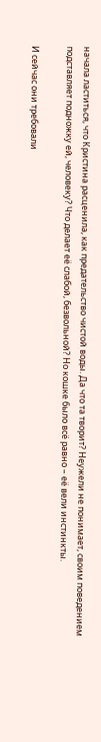начала ластиться, что Кристина расценила, как предательство чистой воды. Да что та творит? Неужели не понимает, своим поведением подставляет подножку ей, человеку? Что делает её слабой, безвольной? Но кошке было всё равно – её вели инстинкты.

И сейчас они требовали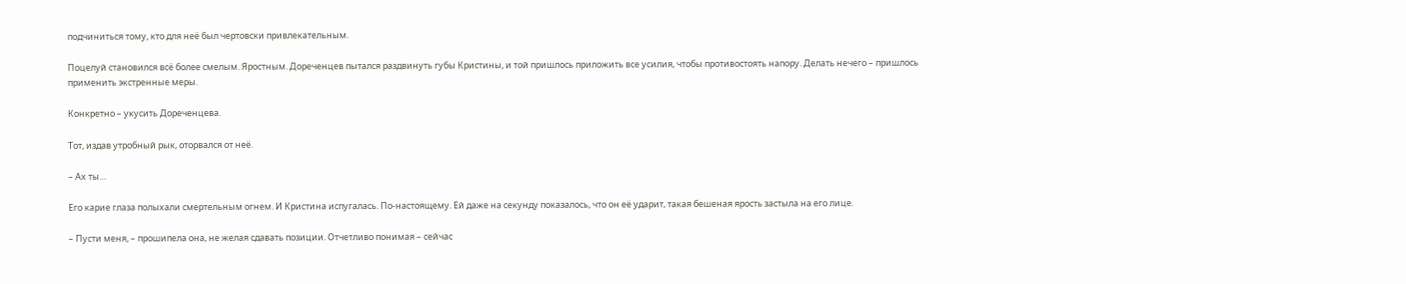подчиниться тому, кто для неё был чертовски привлекательным.

Поцелуй становился всё более смелым. Яростным. Дореченцев пытался раздвинуть губы Кристины, и той пришлось приложить все усилия, чтобы противостоять напору. Делать нечего – пришлось применить экстренные меры.

Конкретно – укусить Дореченцева.

Тот, издав утробный рык, оторвался от неё.

– Ах ты…

Его карие глаза полыхали смертельным огнем. И Кристина испугалась. По-настоящему. Ей даже на секунду показалось, что он её ударит, такая бешеная ярость застыла на его лице.

– Пусти меня, – прошипела она, не желая сдавать позиции. Отчетливо понимая – сейчас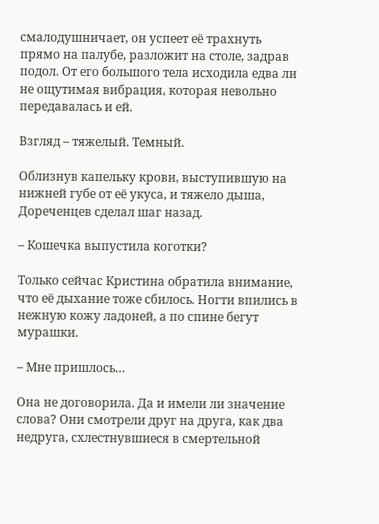смалодушничает, он успеет её трахнуть прямо на палубе, разложит на столе, задрав подол. От его большого тела исходила едва ли не ощутимая вибрация, которая невольно передавалась и ей.

Взгляд – тяжелый. Темный.

Облизнув капельку крови, выступившую на нижней губе от её укуса, и тяжело дыша, Дореченцев сделал шаг назад.

– Кошечка выпустила коготки?

Только сейчас Кристина обратила внимание, что её дыхание тоже сбилось. Ногти впились в нежную кожу ладоней, а по спине бегут мурашки.

– Мне пришлось…

Она не договорила. Да и имели ли значение слова? Они смотрели друг на друга, как два недруга, схлестнувшиеся в смертельной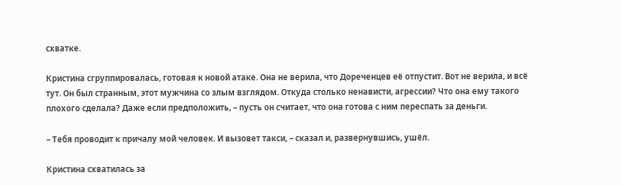схватке.

Кристина сгруппировалась, готовая к новой атаке. Она не верила, что Дореченцев её отпустит. Вот не верила, и всё тут. Он был странным, этот мужчина со злым взглядом. Откуда столько ненависти, агрессии? Что она ему такого плохого сделала? Даже если предположить, – пусть он считает, что она готова с ним переспать за деньги.

– Тебя проводит к причалу мой человек. И вызовет такси, – сказал и, развернувшись, ушёл.

Кристина схватилась за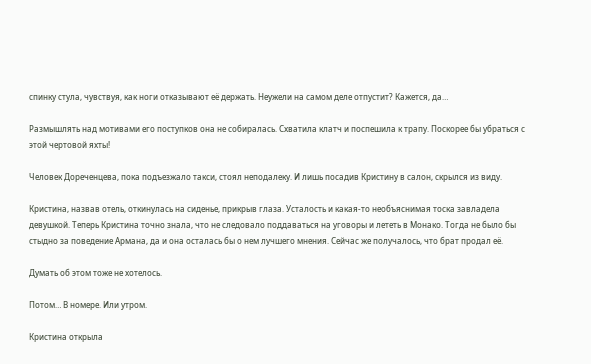спинку стула, чувствуя, как ноги отказывают её держать. Неужели на самом деле отпустит? Кажется, да…

Размышлять над мотивами его поступков она не собиралась. Схватила клатч и поспешила к трапу. Поскорее бы убраться с этой чертовой яхты!

Человек Дореченцева, пока подъезжало такси, стоял неподалеку. И лишь посадив Кристину в салон, скрылся из виду.

Кристина, назвав отель, откинулась на сиденье, прикрыв глаза. Усталость и какая-то необъяснимая тоска завладела девушкой. Теперь Кристина точно знала, что не следовало поддаваться на уговоры и лететь в Монако. Тогда не было бы стыдно за поведение Армана, да и она осталась бы о нем лучшего мнения. Сейчас же получалось, что брат продал её.

Думать об этом тоже не хотелось.

Потом… В номере. Или утром.

Кристина открыла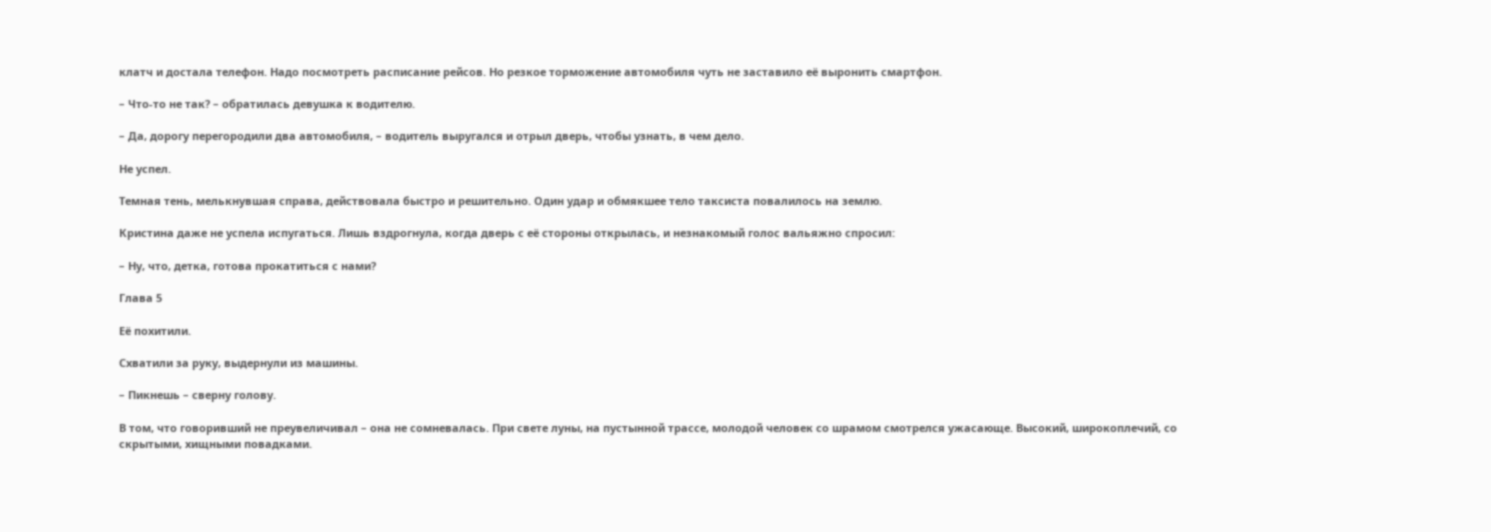клатч и достала телефон. Надо посмотреть расписание рейсов. Но резкое торможение автомобиля чуть не заставило её выронить смартфон.

– Что-то не так? – обратилась девушка к водителю.

– Да, дорогу перегородили два автомобиля, – водитель выругался и отрыл дверь, чтобы узнать, в чем дело.

Не успел.

Темная тень, мелькнувшая справа, действовала быстро и решительно. Один удар и обмякшее тело таксиста повалилось на землю.

Кристина даже не успела испугаться. Лишь вздрогнула, когда дверь с её стороны открылась, и незнакомый голос вальяжно спросил:

– Ну, что, детка, готова прокатиться с нами?

Глава 5

Её похитили.

Схватили за руку, выдернули из машины.

– Пикнешь – сверну голову.

В том, что говоривший не преувеличивал – она не сомневалась. При свете луны, на пустынной трассе, молодой человек со шрамом смотрелся ужасающе. Высокий, широкоплечий, со скрытыми, хищными повадками.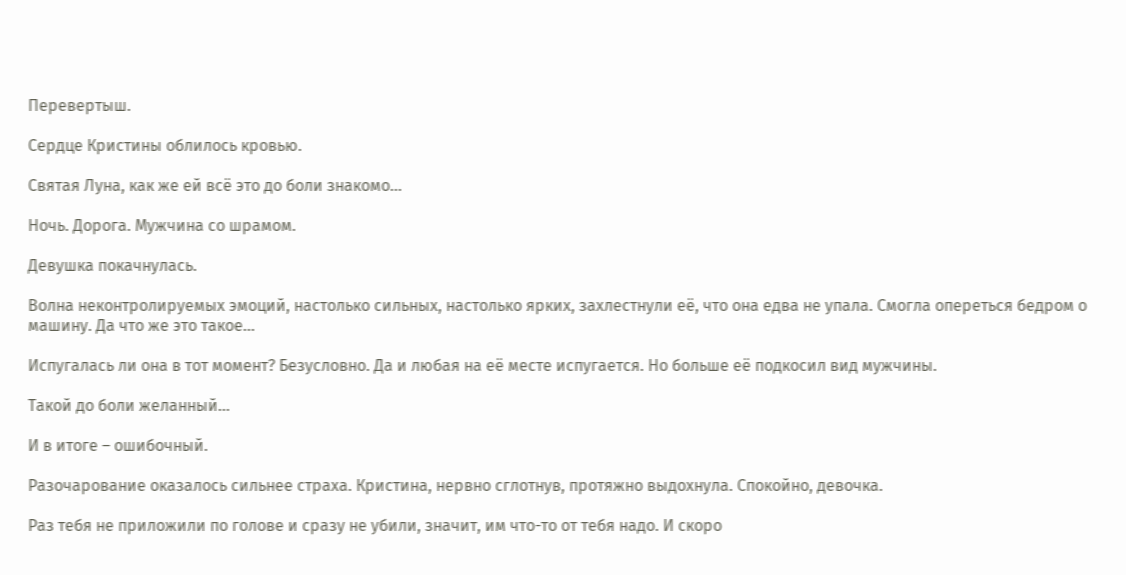Перевертыш.

Сердце Кристины облилось кровью.

Святая Луна, как же ей всё это до боли знакомо…

Ночь. Дорога. Мужчина со шрамом.

Девушка покачнулась.

Волна неконтролируемых эмоций, настолько сильных, настолько ярких, захлестнули её, что она едва не упала. Смогла опереться бедром о машину. Да что же это такое…

Испугалась ли она в тот момент? Безусловно. Да и любая на её месте испугается. Но больше её подкосил вид мужчины.

Такой до боли желанный…

И в итоге – ошибочный.

Разочарование оказалось сильнее страха. Кристина, нервно сглотнув, протяжно выдохнула. Спокойно, девочка.

Раз тебя не приложили по голове и сразу не убили, значит, им что-то от тебя надо. И скоро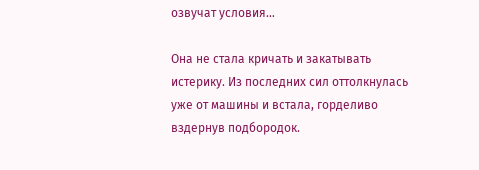озвучат условия…

Она не стала кричать и закатывать истерику. Из последних сил оттолкнулась уже от машины и встала, горделиво вздернув подбородок.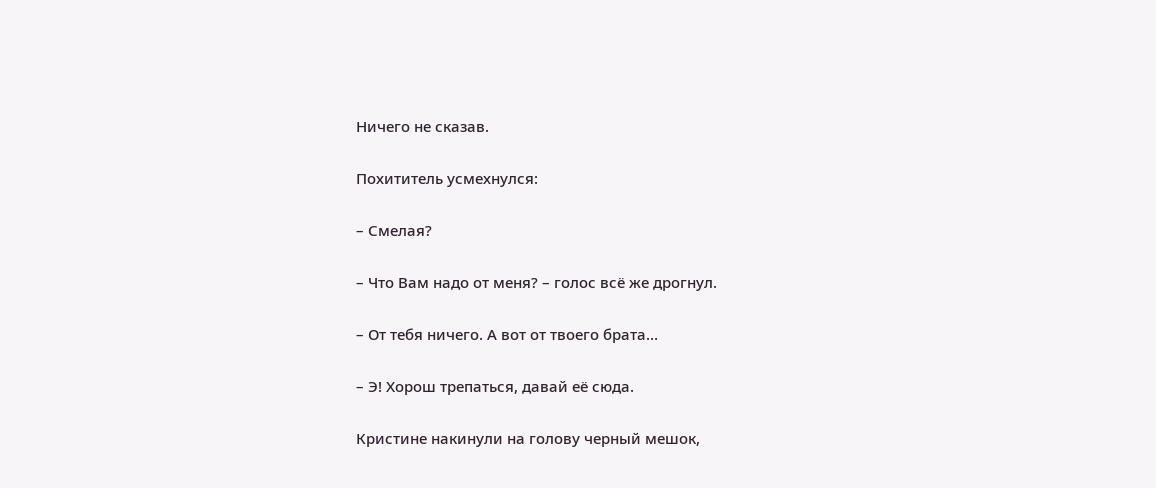Ничего не сказав.

Похититель усмехнулся:

– Смелая?

– Что Вам надо от меня? – голос всё же дрогнул.

– От тебя ничего. А вот от твоего брата…

– Э! Хорош трепаться, давай её сюда.

Кристине накинули на голову черный мешок,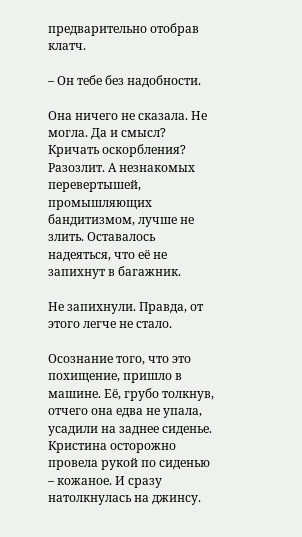предварительно отобрав клатч.

– Он тебе без надобности.

Она ничего не сказала. Не могла. Да и смысл? Кричать оскорбления? Разозлит. А незнакомых перевертышей, промышляющих бандитизмом, лучше не злить. Оставалось надеяться, что её не запихнут в багажник.

Не запихнули. Правда, от этого легче не стало.

Осознание того, что это похищение, пришло в машине. Её, грубо толкнув, отчего она едва не упала, усадили на заднее сиденье. Кристина осторожно провела рукой по сиденью – кожаное. И сразу натолкнулась на джинсу.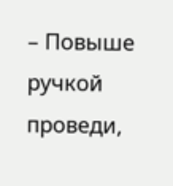– Повыше ручкой проведи,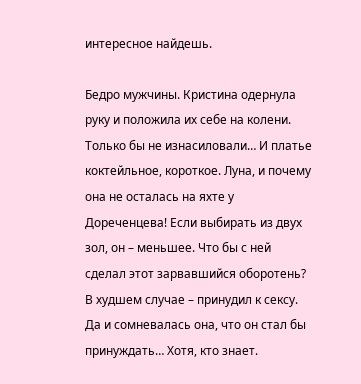интересное найдешь.

Бедро мужчины. Кристина одернула руку и положила их себе на колени. Только бы не изнасиловали… И платье коктейльное, короткое. Луна, и почему она не осталась на яхте у Дореченцева! Если выбирать из двух зол, он – меньшее. Что бы с ней сделал этот зарвавшийся оборотень? В худшем случае – принудил к сексу. Да и сомневалась она, что он стал бы принуждать… Хотя, кто знает.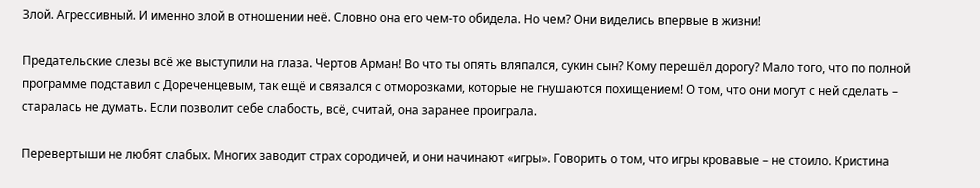Злой. Агрессивный. И именно злой в отношении неё. Словно она его чем-то обидела. Но чем? Они виделись впервые в жизни!

Предательские слезы всё же выступили на глаза. Чертов Арман! Во что ты опять вляпался, сукин сын? Кому перешёл дорогу? Мало того, что по полной программе подставил с Дореченцевым, так ещё и связался с отморозками, которые не гнушаются похищением! О том, что они могут с ней сделать – старалась не думать. Если позволит себе слабость, всё, считай, она заранее проиграла.

Перевертыши не любят слабых. Многих заводит страх сородичей, и они начинают «игры». Говорить о том, что игры кровавые – не стоило. Кристина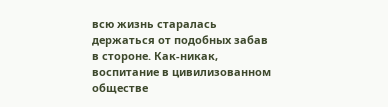всю жизнь старалась держаться от подобных забав в стороне. Как-никак, воспитание в цивилизованном обществе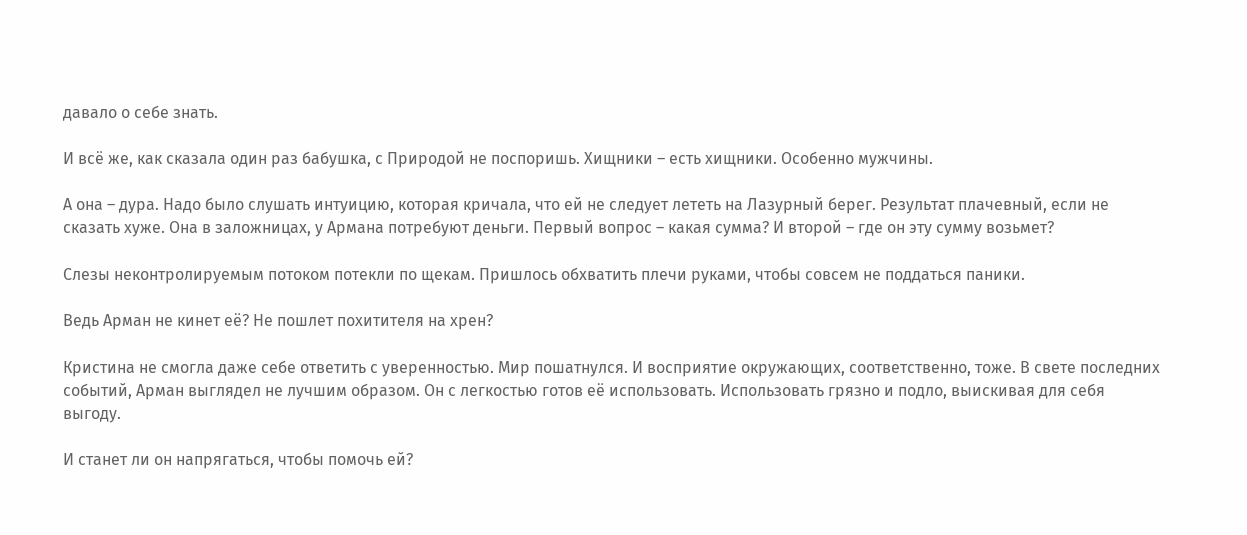давало о себе знать.

И всё же, как сказала один раз бабушка, с Природой не поспоришь. Хищники – есть хищники. Особенно мужчины.

А она – дура. Надо было слушать интуицию, которая кричала, что ей не следует лететь на Лазурный берег. Результат плачевный, если не сказать хуже. Она в заложницах, у Армана потребуют деньги. Первый вопрос – какая сумма? И второй – где он эту сумму возьмет?

Слезы неконтролируемым потоком потекли по щекам. Пришлось обхватить плечи руками, чтобы совсем не поддаться паники.

Ведь Арман не кинет её? Не пошлет похитителя на хрен?

Кристина не смогла даже себе ответить с уверенностью. Мир пошатнулся. И восприятие окружающих, соответственно, тоже. В свете последних событий, Арман выглядел не лучшим образом. Он с легкостью готов её использовать. Использовать грязно и подло, выискивая для себя выгоду.

И станет ли он напрягаться, чтобы помочь ей?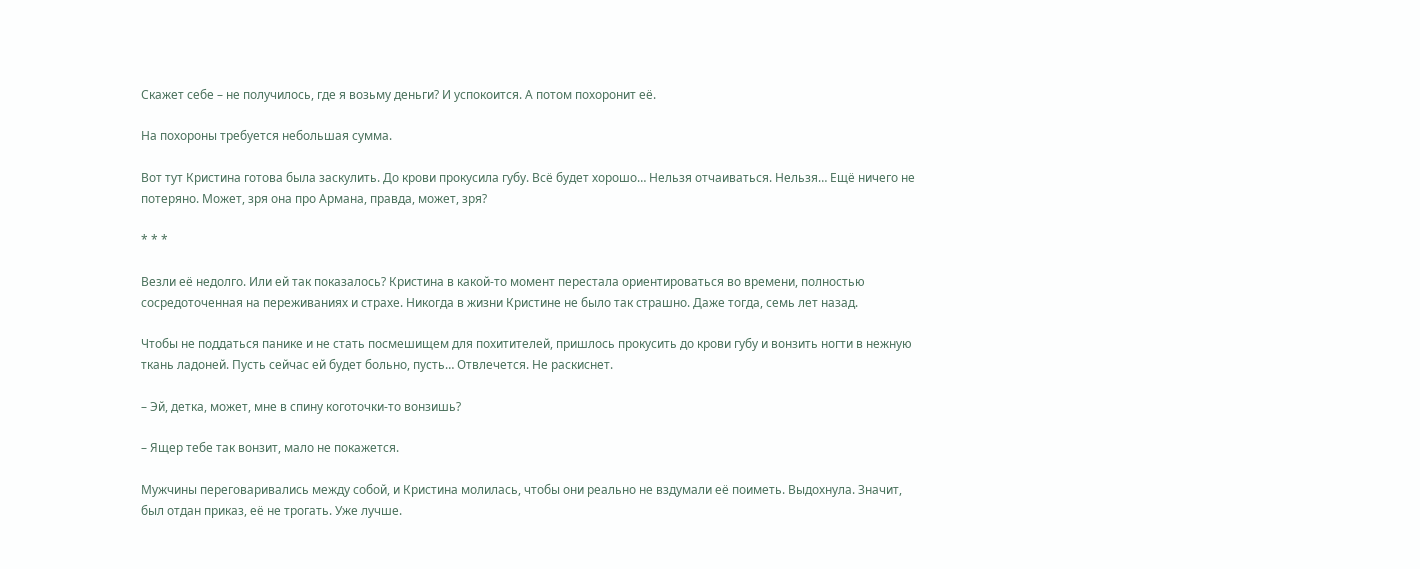Скажет себе – не получилось, где я возьму деньги? И успокоится. А потом похоронит её.

На похороны требуется небольшая сумма.

Вот тут Кристина готова была заскулить. До крови прокусила губу. Всё будет хорошо… Нельзя отчаиваться. Нельзя… Ещё ничего не потеряно. Может, зря она про Армана, правда, может, зря?

* * *

Везли её недолго. Или ей так показалось? Кристина в какой-то момент перестала ориентироваться во времени, полностью сосредоточенная на переживаниях и страхе. Никогда в жизни Кристине не было так страшно. Даже тогда, семь лет назад.

Чтобы не поддаться панике и не стать посмешищем для похитителей, пришлось прокусить до крови губу и вонзить ногти в нежную ткань ладоней. Пусть сейчас ей будет больно, пусть… Отвлечется. Не раскиснет.

– Эй, детка, может, мне в спину коготочки-то вонзишь?

– Ящер тебе так вонзит, мало не покажется.

Мужчины переговаривались между собой, и Кристина молилась, чтобы они реально не вздумали её поиметь. Выдохнула. Значит, был отдан приказ, её не трогать. Уже лучше.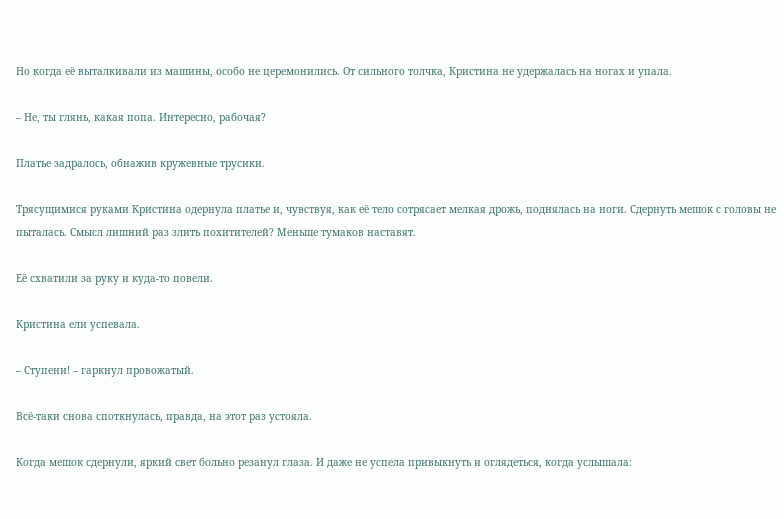Но когда её выталкивали из машины, особо не церемонились. От сильного толчка, Кристина не удержалась на ногах и упала.

– Не, ты глянь, какая попа. Интересно, рабочая?

Платье задралось, обнажив кружевные трусики.

Трясущимися руками Кристина одернула платье и, чувствуя, как её тело сотрясает мелкая дрожь, поднялась на ноги. Сдернуть мешок с головы не пыталась. Смысл лишний раз злить похитителей? Меньше тумаков наставят.

Её схватили за руку и куда-то повели.

Кристина ели успевала.

– Ступени! – гаркнул провожатый.

Всё-таки снова споткнулась, правда, на этот раз устояла.

Когда мешок сдернули, яркий свет больно резанул глаза. И даже не успела привыкнуть и оглядеться, когда услышала: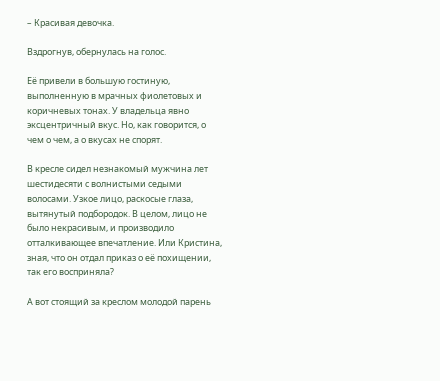– Красивая девочка.

Вздрогнув, обернулась на голос.

Её привели в большую гостиную, выполненную в мрачных фиолетовых и коричневых тонах. У владельца явно эксцентричный вкус. Но, как говорится, о чем о чем, а о вкусах не спорят.

В кресле сидел незнакомый мужчина лет шестидесяти с волнистыми седыми волосами. Узкое лицо, раскосые глаза, вытянутый подбородок. В целом, лицо не было некрасивым, и производило отталкивающее впечатление. Или Кристина, зная, что он отдал приказ о её похищении, так его восприняла?

А вот стоящий за креслом молодой парень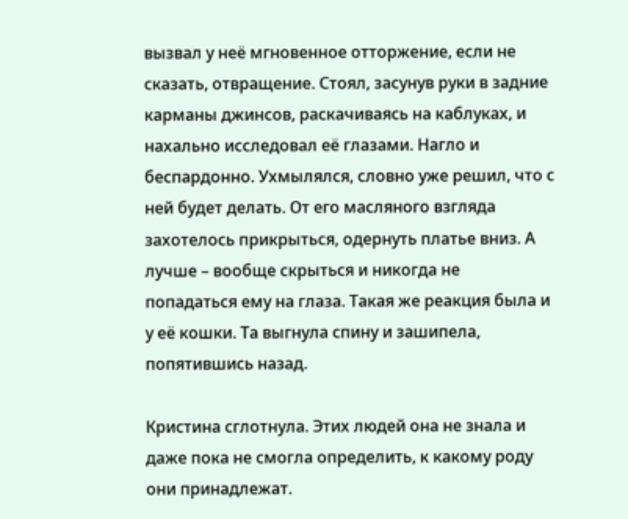вызвал у неё мгновенное отторжение, если не сказать, отвращение. Стоял, засунув руки в задние карманы джинсов, раскачиваясь на каблуках, и нахально исследовал её глазами. Нагло и беспардонно. Ухмылялся, словно уже решил, что с ней будет делать. От его масляного взгляда захотелось прикрыться, одернуть платье вниз. А лучше – вообще скрыться и никогда не попадаться ему на глаза. Такая же реакция была и у её кошки. Та выгнула спину и зашипела, попятившись назад.

Кристина сглотнула. Этих людей она не знала и даже пока не смогла определить, к какому роду они принадлежат.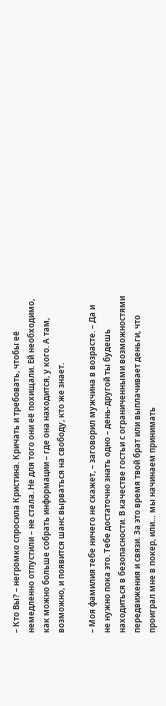– Кто Вы? – негромко спросила Кристина. Кричать и требовать, чтобы её немедленно отпустили – не стала. Не для того они её похищали. Ей необходимо, как можно больше собрать информации – где она находится, у кого. А там, возможно, и появится шанс вырваться на свободу, кто же знает.

– Моя фамилия тебе ничего не скажет, – заговорил мужчина в возрасте. – Да и не нужно пока это. Тебе достаточно знать одно – день-другой ты будешь находиться в безопасности. В качестве гостьи с ограниченными возможностями передвижения и связи. За это время твой брат или выплачивает деньги, что проиграл мне в покер, или… мы начинаем принимать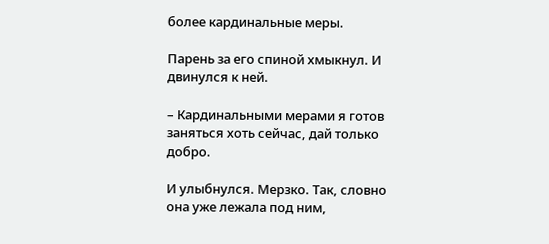более кардинальные меры.

Парень за его спиной хмыкнул. И двинулся к ней.

– Кардинальными мерами я готов заняться хоть сейчас, дай только добро.

И улыбнулся. Мерзко. Так, словно она уже лежала под ним,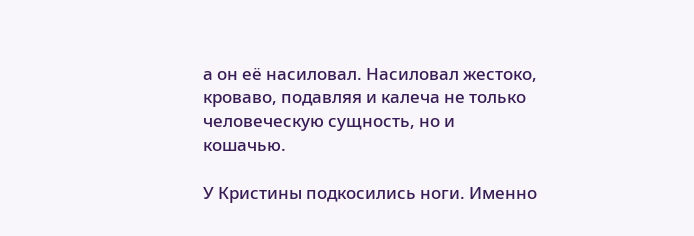а он её насиловал. Насиловал жестоко, кроваво, подавляя и калеча не только человеческую сущность, но и кошачью.

У Кристины подкосились ноги. Именно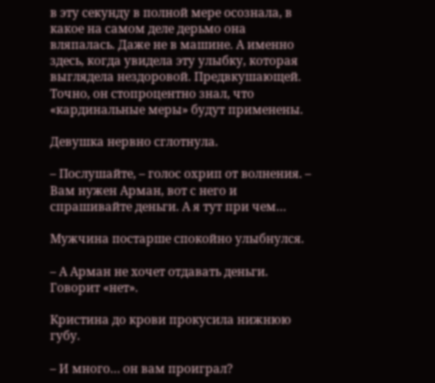в эту секунду в полной мере осознала, в какое на самом деле дерьмо она вляпалась. Даже не в машине. А именно здесь, когда увидела эту улыбку, которая выглядела нездоровой. Предвкушающей. Точно, он стопроцентно знал, что «кардинальные меры» будут применены.

Девушка нервно сглотнула.

– Послушайте, – голос охрип от волнения. – Вам нужен Арман, вот с него и спрашивайте деньги. А я тут при чем…

Мужчина постарше спокойно улыбнулся.

– А Арман не хочет отдавать деньги. Говорит «нет».

Кристина до крови прокусила нижнюю губу.

– И много… он вам проиграл?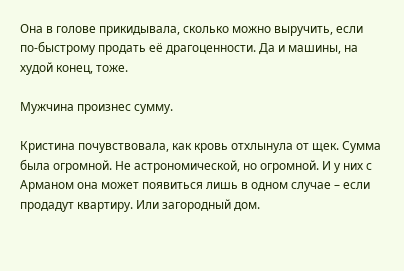Она в голове прикидывала, сколько можно выручить, если по-быстрому продать её драгоценности. Да и машины, на худой конец, тоже.

Мужчина произнес сумму.

Кристина почувствовала, как кровь отхлынула от щек. Сумма была огромной. Не астрономической, но огромной. И у них с Арманом она может появиться лишь в одном случае – если продадут квартиру. Или загородный дом.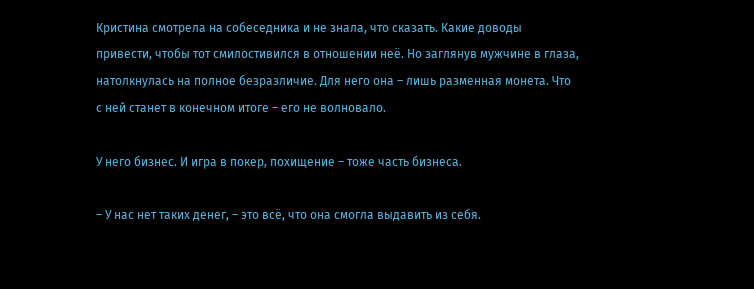Кристина смотрела на собеседника и не знала, что сказать. Какие доводы привести, чтобы тот смилостивился в отношении неё. Но заглянув мужчине в глаза, натолкнулась на полное безразличие. Для него она – лишь разменная монета. Что с ней станет в конечном итоге – его не волновало.

У него бизнес. И игра в покер, похищение – тоже часть бизнеса.

– У нас нет таких денег, – это всё, что она смогла выдавить из себя.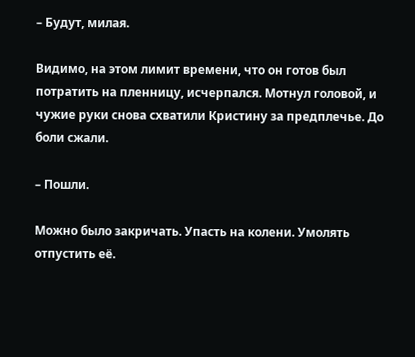– Будут, милая.

Видимо, на этом лимит времени, что он готов был потратить на пленницу, исчерпался. Мотнул головой, и чужие руки снова схватили Кристину за предплечье. До боли сжали.

– Пошли.

Можно было закричать. Упасть на колени. Умолять отпустить её.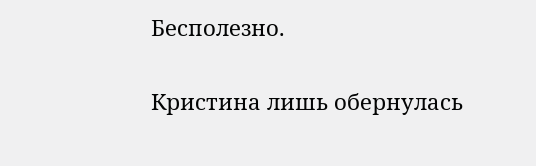Бесполезно.

Кристина лишь обернулась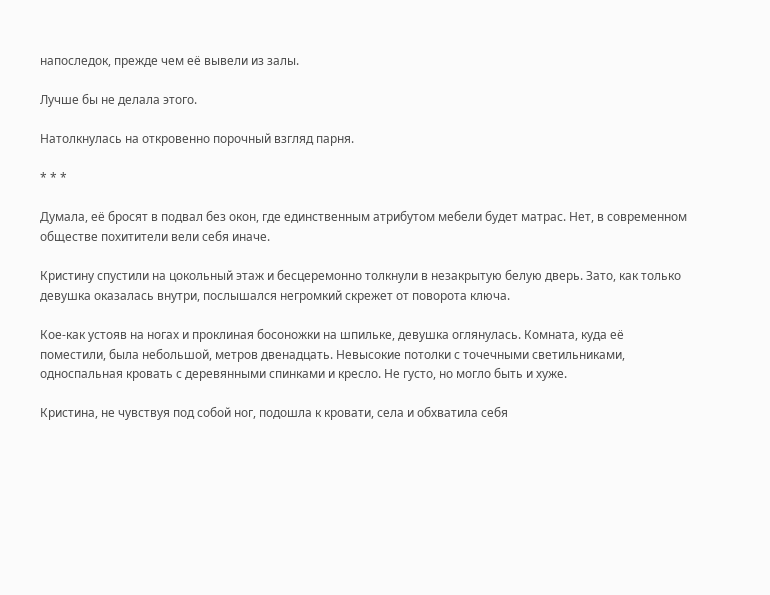напоследок, прежде чем её вывели из залы.

Лучше бы не делала этого.

Натолкнулась на откровенно порочный взгляд парня.

* * *

Думала, её бросят в подвал без окон, где единственным атрибутом мебели будет матрас. Нет, в современном обществе похитители вели себя иначе.

Кристину спустили на цокольный этаж и бесцеремонно толкнули в незакрытую белую дверь. Зато, как только девушка оказалась внутри, послышался негромкий скрежет от поворота ключа.

Кое-как устояв на ногах и проклиная босоножки на шпильке, девушка оглянулась. Комната, куда её поместили, была небольшой, метров двенадцать. Невысокие потолки с точечными светильниками, односпальная кровать с деревянными спинками и кресло. Не густо, но могло быть и хуже.

Кристина, не чувствуя под собой ног, подошла к кровати, села и обхватила себя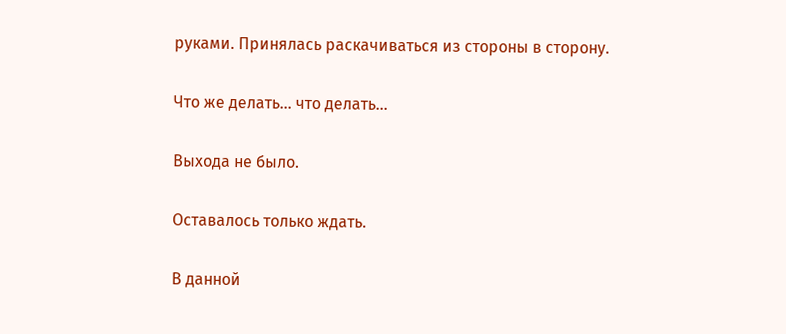руками. Принялась раскачиваться из стороны в сторону.

Что же делать… что делать…

Выхода не было.

Оставалось только ждать.

В данной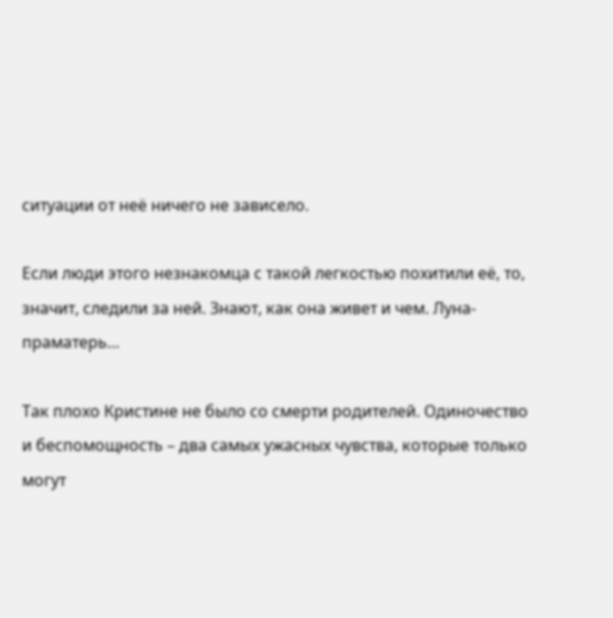ситуации от неё ничего не зависело.

Если люди этого незнакомца с такой легкостью похитили её, то, значит, следили за ней. Знают, как она живет и чем. Луна-праматерь…

Так плохо Кристине не было со смерти родителей. Одиночество и беспомощность – два самых ужасных чувства, которые только могут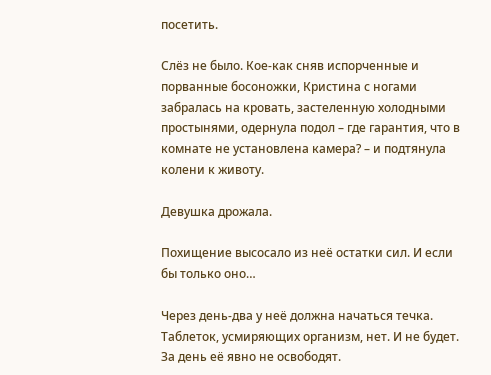посетить.

Слёз не было. Кое-как сняв испорченные и порванные босоножки, Кристина с ногами забралась на кровать, застеленную холодными простынями, одернула подол – где гарантия, что в комнате не установлена камера? – и подтянула колени к животу.

Девушка дрожала.

Похищение высосало из неё остатки сил. И если бы только оно…

Через день-два у неё должна начаться течка. Таблеток, усмиряющих организм, нет. И не будет. За день её явно не освободят.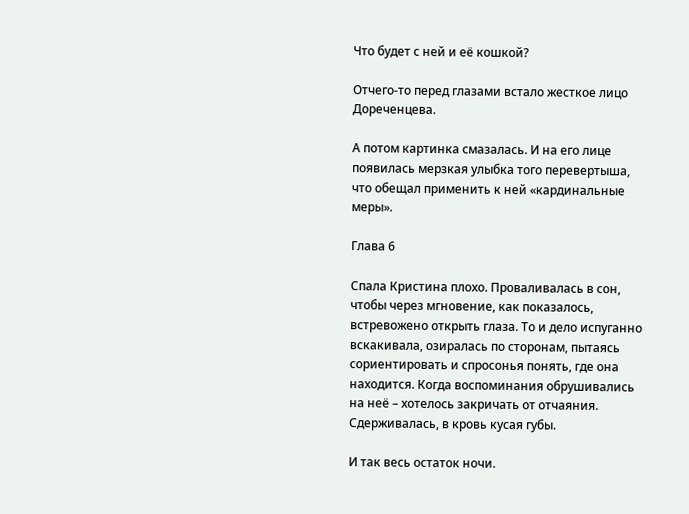Что будет с ней и её кошкой?

Отчего-то перед глазами встало жесткое лицо Дореченцева.

А потом картинка смазалась. И на его лице появилась мерзкая улыбка того перевертыша, что обещал применить к ней «кардинальные меры».

Глава 6

Спала Кристина плохо. Проваливалась в сон, чтобы через мгновение, как показалось, встревожено открыть глаза. То и дело испуганно вскакивала, озиралась по сторонам, пытаясь сориентировать и спросонья понять, где она находится. Когда воспоминания обрушивались на неё – хотелось закричать от отчаяния. Сдерживалась, в кровь кусая губы.

И так весь остаток ночи.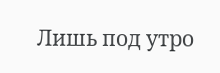Лишь под утро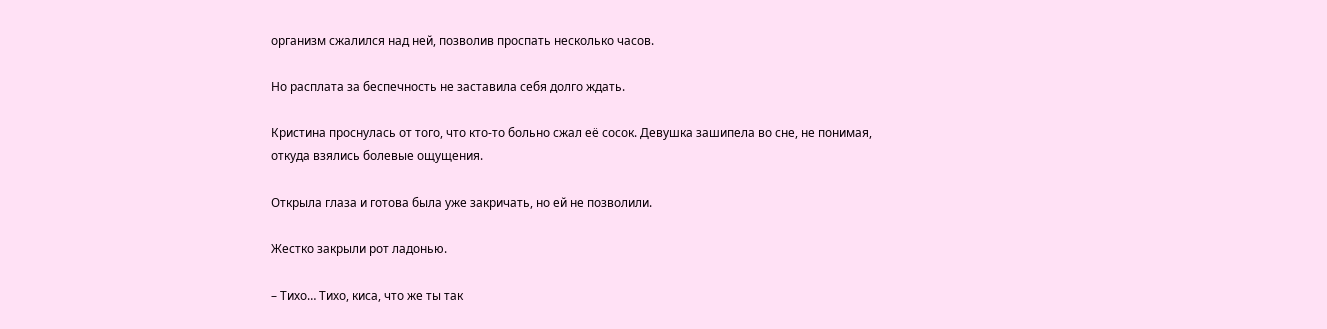организм сжалился над ней, позволив проспать несколько часов.

Но расплата за беспечность не заставила себя долго ждать.

Кристина проснулась от того, что кто-то больно сжал её сосок. Девушка зашипела во сне, не понимая, откуда взялись болевые ощущения.

Открыла глаза и готова была уже закричать, но ей не позволили.

Жестко закрыли рот ладонью.

– Тихо… Тихо, киса, что же ты так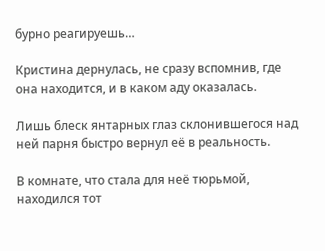бурно реагируешь…

Кристина дернулась, не сразу вспомнив, где она находится, и в каком аду оказалась.

Лишь блеск янтарных глаз склонившегося над ней парня быстро вернул её в реальность.

В комнате, что стала для неё тюрьмой, находился тот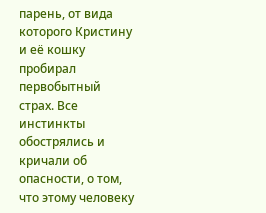парень, от вида которого Кристину и её кошку пробирал первобытный страх. Все инстинкты обострялись и кричали об опасности, о том, что этому человеку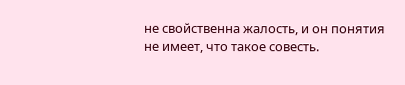не свойственна жалость, и он понятия не имеет, что такое совесть.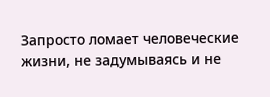Запросто ломает человеческие жизни, не задумываясь и не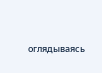оглядываясь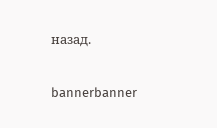назад.

bannerbanner